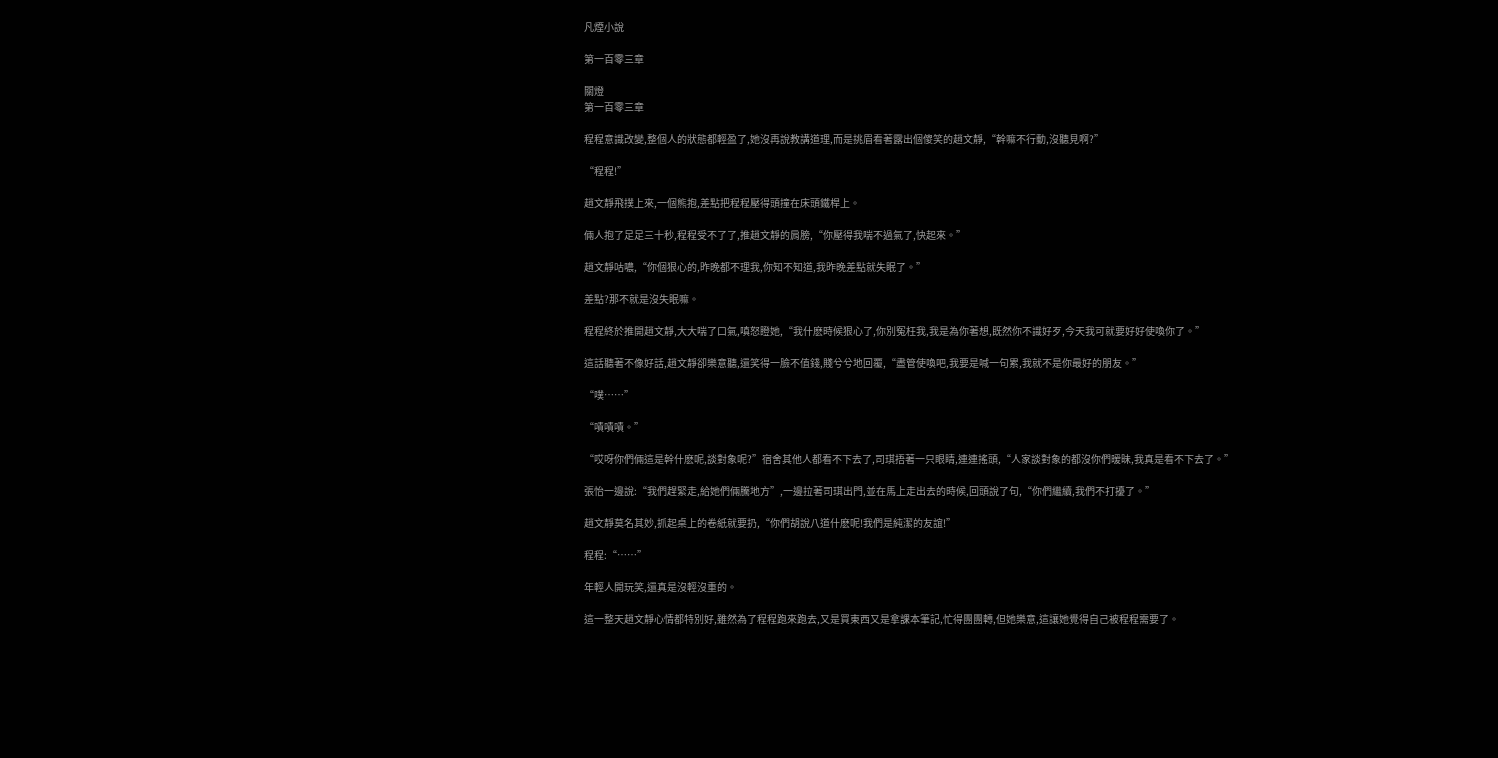凡煙小說

第一百零三章

關燈
第一百零三章

程程意識改變,整個人的狀態都輕盈了,她沒再說教講道理,而是挑眉看著露出個傻笑的趙文靜,“幹嘛不行動,沒聽見啊?”

“程程!”

趙文靜飛撲上來,一個熊抱,差點把程程壓得頭撞在床頭鐵桿上。

倆人抱了足足三十秒,程程受不了了,推趙文靜的肩膀,“你壓得我喘不過氣了,快起來。”

趙文靜咕噥,“你個狠心的,昨晚都不理我,你知不知道,我昨晚差點就失眠了。”

差點?那不就是沒失眠嘛。

程程終於推開趙文靜,大大喘了口氣,嗔怒瞪她,“我什麽時候狠心了,你別冤枉我,我是為你著想,既然你不識好歹,今天我可就要好好使喚你了。”

這話聽著不像好話,趙文靜卻樂意聽,還笑得一臉不值錢,賤兮兮地回覆,“盡管使喚吧,我要是喊一句累,我就不是你最好的朋友。”

“噗……”

“嘖嘖嘖。”

“哎呀你們倆這是幹什麽呢,談對象呢?”宿舍其他人都看不下去了,司琪捂著一只眼睛,連連搖頭,“人家談對象的都沒你們暧昧,我真是看不下去了。”

張怡一邊說:“我們趕緊走,給她們倆騰地方”,一邊拉著司琪出門,並在馬上走出去的時候,回頭說了句,“你們繼續,我們不打擾了。”

趙文靜莫名其妙,抓起桌上的卷紙就要扔,“你們胡說八道什麽呢!我們是純潔的友誼!”

程程:“……”

年輕人開玩笑,還真是沒輕沒重的。

這一整天趙文靜心情都特別好,雖然為了程程跑來跑去,又是買東西又是拿課本筆記,忙得團團轉,但她樂意,這讓她覺得自己被程程需要了。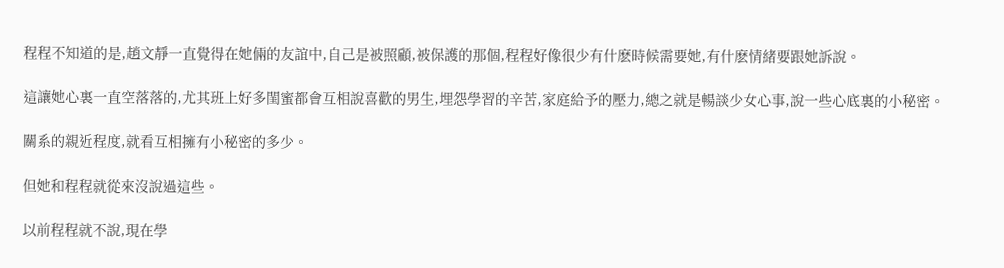程程不知道的是,趙文靜一直覺得在她倆的友誼中,自己是被照顧,被保護的那個,程程好像很少有什麽時候需要她,有什麽情緒要跟她訴說。

這讓她心裏一直空落落的,尤其班上好多閨蜜都會互相說喜歡的男生,埋怨學習的辛苦,家庭給予的壓力,總之就是暢談少女心事,說一些心底裏的小秘密。

關系的親近程度,就看互相擁有小秘密的多少。

但她和程程就從來沒說過這些。

以前程程就不說,現在學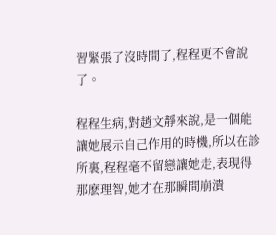習緊張了沒時間了,程程更不會說了。

程程生病,對趙文靜來說,是一個能讓她展示自己作用的時機,所以在診所裏,程程毫不留戀讓她走,表現得那麽理智,她才在那瞬間崩潰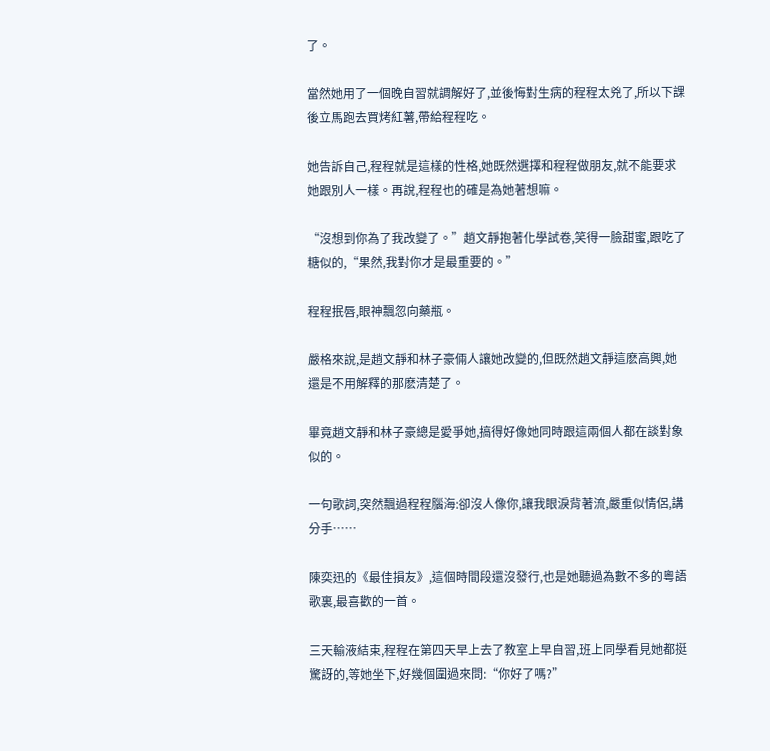了。

當然她用了一個晚自習就調解好了,並後悔對生病的程程太兇了,所以下課後立馬跑去買烤紅薯,帶給程程吃。

她告訴自己,程程就是這樣的性格,她既然選擇和程程做朋友,就不能要求她跟別人一樣。再說,程程也的確是為她著想嘛。

“沒想到你為了我改變了。”趙文靜抱著化學試卷,笑得一臉甜蜜,跟吃了糖似的,“果然,我對你才是最重要的。”

程程抿唇,眼神飄忽向藥瓶。

嚴格來說,是趙文靜和林子豪倆人讓她改變的,但既然趙文靜這麽高興,她還是不用解釋的那麽清楚了。

畢竟趙文靜和林子豪總是愛爭她,搞得好像她同時跟這兩個人都在談對象似的。

一句歌詞,突然飄過程程腦海:卻沒人像你,讓我眼淚背著流,嚴重似情侶,講分手……

陳奕迅的《最佳損友》,這個時間段還沒發行,也是她聽過為數不多的粵語歌裏,最喜歡的一首。

三天輸液結束,程程在第四天早上去了教室上早自習,班上同學看見她都挺驚訝的,等她坐下,好幾個圍過來問:“你好了嗎?”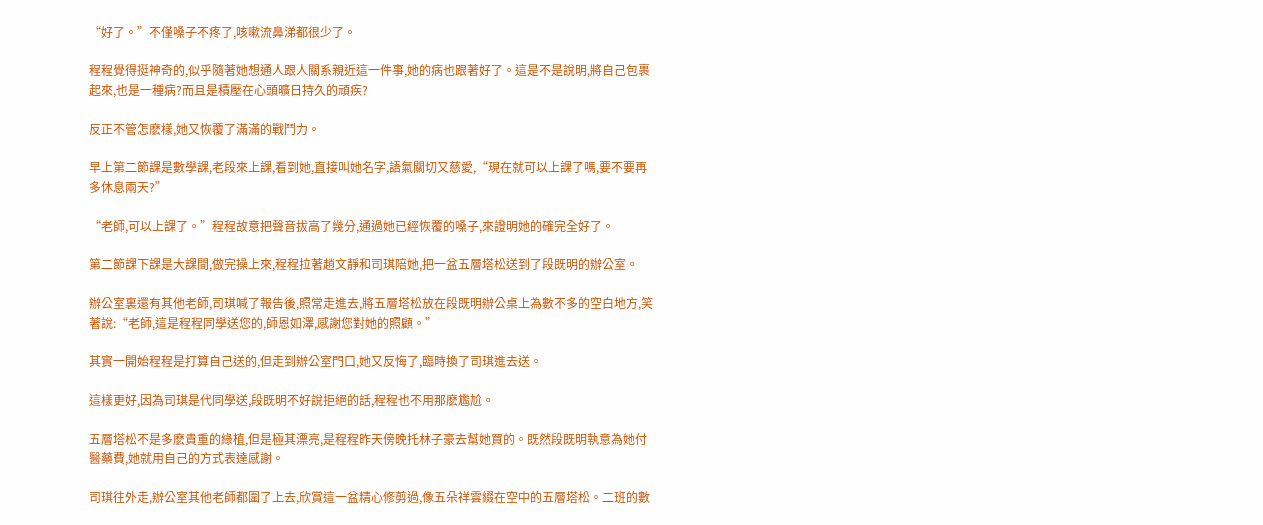“好了。”不僅嗓子不疼了,咳嗽流鼻涕都很少了。

程程覺得挺神奇的,似乎隨著她想通人跟人關系親近這一件事,她的病也跟著好了。這是不是說明,將自己包裹起來,也是一種病?而且是積壓在心頭曠日持久的頑疾?

反正不管怎麽樣,她又恢覆了滿滿的戰鬥力。

早上第二節課是數學課,老段來上課,看到她,直接叫她名字,語氣關切又慈愛,“現在就可以上課了嗎,要不要再多休息兩天?”

“老師,可以上課了。”程程故意把聲音拔高了幾分,通過她已經恢覆的嗓子,來證明她的確完全好了。

第二節課下課是大課間,做完操上來,程程拉著趙文靜和司琪陪她,把一盆五層塔松送到了段既明的辦公室。

辦公室裏還有其他老師,司琪喊了報告後,照常走進去,將五層塔松放在段既明辦公桌上為數不多的空白地方,笑著說:“老師,這是程程同學送您的,師恩如澤,感謝您對她的照顧。”

其實一開始程程是打算自己送的,但走到辦公室門口,她又反悔了,臨時換了司琪進去送。

這樣更好,因為司琪是代同學送,段既明不好說拒絕的話,程程也不用那麽尷尬。

五層塔松不是多麽貴重的綠植,但是極其漂亮,是程程昨天傍晚托林子豪去幫她買的。既然段既明執意為她付醫藥費,她就用自己的方式表達感謝。

司琪往外走,辦公室其他老師都圍了上去,欣賞這一盆精心修剪過,像五朵祥雲綴在空中的五層塔松。二班的數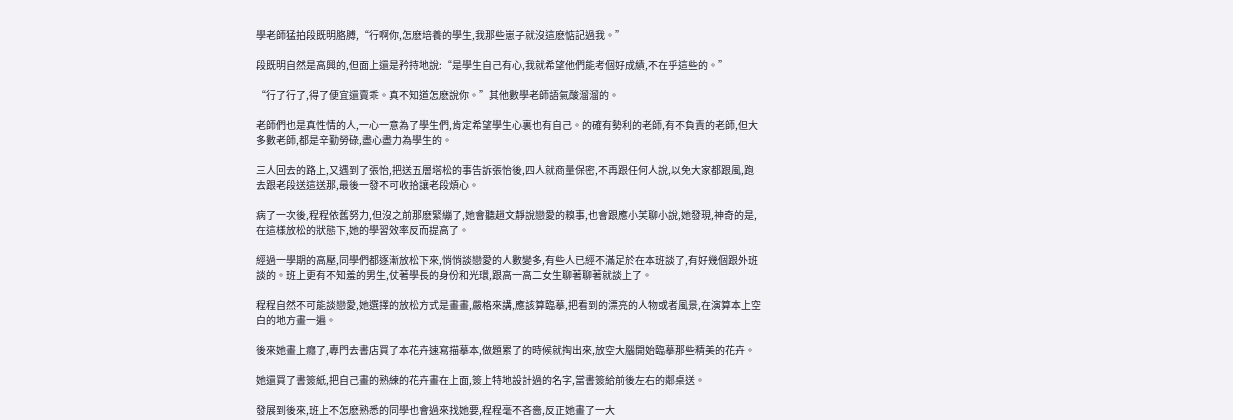學老師猛拍段既明胳膊,“行啊你,怎麽培養的學生,我那些崽子就沒這麽惦記過我。”

段既明自然是高興的,但面上還是矜持地說:“是學生自己有心,我就希望他們能考個好成績,不在乎這些的。”

“行了行了,得了便宜還賣乖。真不知道怎麽說你。”其他數學老師語氣酸溜溜的。

老師們也是真性情的人,一心一意為了學生們,肯定希望學生心裏也有自己。的確有勢利的老師,有不負責的老師,但大多數老師,都是辛勤勞碌,盡心盡力為學生的。

三人回去的路上,又遇到了張怡,把送五層塔松的事告訴張怡後,四人就商量保密,不再跟任何人說,以免大家都跟風,跑去跟老段送這送那,最後一發不可收拾讓老段煩心。

病了一次後,程程依舊努力,但沒之前那麽緊繃了,她會聽趙文靜說戀愛的糗事,也會跟應小芙聊小說,她發現,神奇的是,在這樣放松的狀態下,她的學習效率反而提高了。

經過一學期的高壓,同學們都逐漸放松下來,悄悄談戀愛的人數變多,有些人已經不滿足於在本班談了,有好幾個跟外班談的。班上更有不知羞的男生,仗著學長的身份和光環,跟高一高二女生聊著聊著就談上了。

程程自然不可能談戀愛,她選擇的放松方式是畫畫,嚴格來講,應該算臨摹,把看到的漂亮的人物或者風景,在演算本上空白的地方畫一遍。

後來她畫上癮了,專門去書店買了本花卉速寫描摹本,做題累了的時候就掏出來,放空大腦開始臨摹那些精美的花卉。

她還買了書簽紙,把自己畫的熟練的花卉畫在上面,簽上特地設計過的名字,當書簽給前後左右的鄰桌送。

發展到後來,班上不怎麽熟悉的同學也會過來找她要,程程毫不吝嗇,反正她畫了一大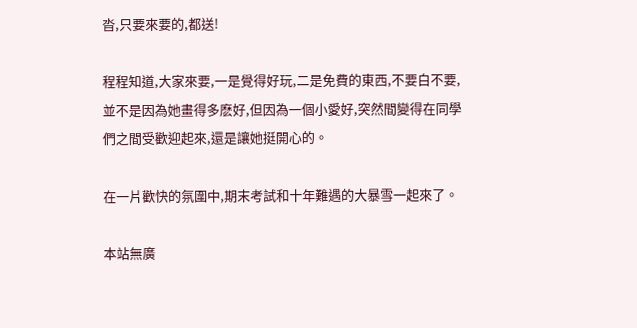沓,只要來要的,都送!

程程知道,大家來要,一是覺得好玩,二是免費的東西,不要白不要,並不是因為她畫得多麽好,但因為一個小愛好,突然間變得在同學們之間受歡迎起來,還是讓她挺開心的。

在一片歡快的氛圍中,期末考試和十年難遇的大暴雪一起來了。

本站無廣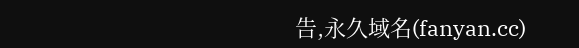告,永久域名(fanyan.cc)